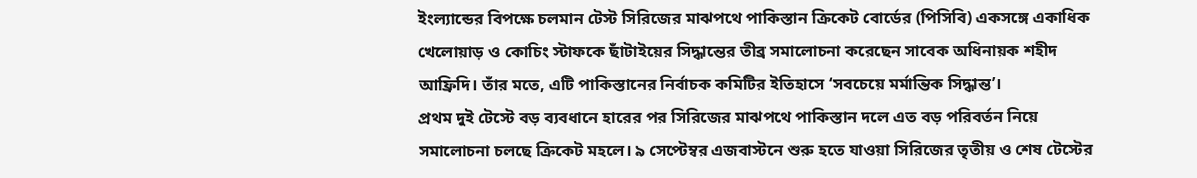ইংল্যান্ডের বিপক্ষে চলমান টেস্ট সিরিজের মাঝপথে পাকিস্তান ক্রিকেট বোর্ডের (পিসিবি) একসঙ্গে একাধিক খেলোয়াড় ও কোচিং স্টাফকে ছাঁটাইয়ের সিদ্ধান্তের তীব্র সমালোচনা করেছেন সাবেক অধিনায়ক শহীদ আফ্রিদি। তাঁর মতে, এটি পাকিস্তানের নির্বাচক কমিটির ইতিহাসে ‘সবচেয়ে মর্মান্তিক সিদ্ধান্ত’।
প্রথম দুই টেস্টে বড় ব্যবধানে হারের পর সিরিজের মাঝপথে পাকিস্তান দলে এত বড় পরিবর্তন নিয়ে সমালোচনা চলছে ক্রিকেট মহলে। ৯ সেপ্টেম্বর এজবাস্টনে শুরু হতে যাওয়া সিরিজের তৃতীয় ও শেষ টেস্টের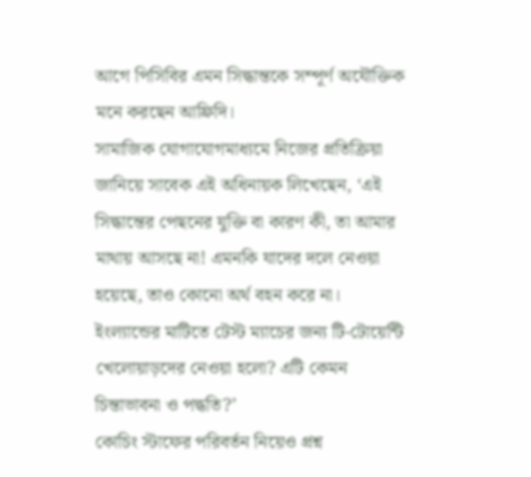আগে পিসিবির এমন সিদ্ধান্তকে সম্পূর্ণ অযৌক্তিক মনে করছেন আফ্রিদি।
সামাজিক যোগাযোগমাধ্যমে নিজের প্রতিক্রিয়া জানিয়ে সাবেক এই অধিনায়ক লিখেছেন, ‘এই সিদ্ধান্তের পেছনের যুক্তি বা কারণ কী, তা আমার মাথায় আসছে না! এমনকি যাদের দলে নেওয়া হয়েছে, তাও কোনো অর্থ বহন করে না। ইংল্যান্ডের মাটিতে টেস্ট ম্যাচের জন্য টি-টোয়েন্টি খেলোয়াড়দের নেওয়া হলো? এটি কেমন চিন্তাভাবনা ও পদ্ধতি?’
কোচিং স্টাফের পরিবর্তন নিয়েও প্রশ্ন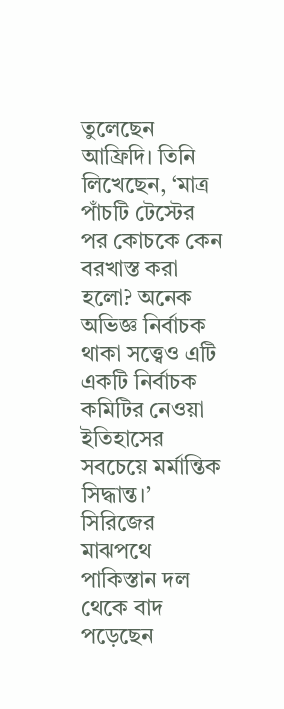তুলেছেন আফ্রিদি। তিনি লিখেছেন, ‘মাত্র পাঁচটি টেস্টের পর কোচকে কেন বরখাস্ত করা হলো? অনেক অভিজ্ঞ নির্বাচক থাকা সত্ত্বেও এটি একটি নির্বাচক কমিটির নেওয়া ইতিহাসের সবচেয়ে মর্মান্তিক সিদ্ধান্ত।’
সিরিজের মাঝপথে পাকিস্তান দল থেকে বাদ পড়েছেন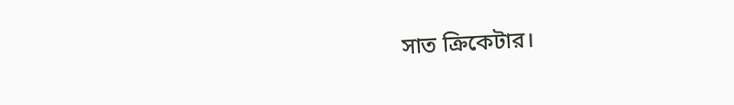সাত ক্রিকেটার।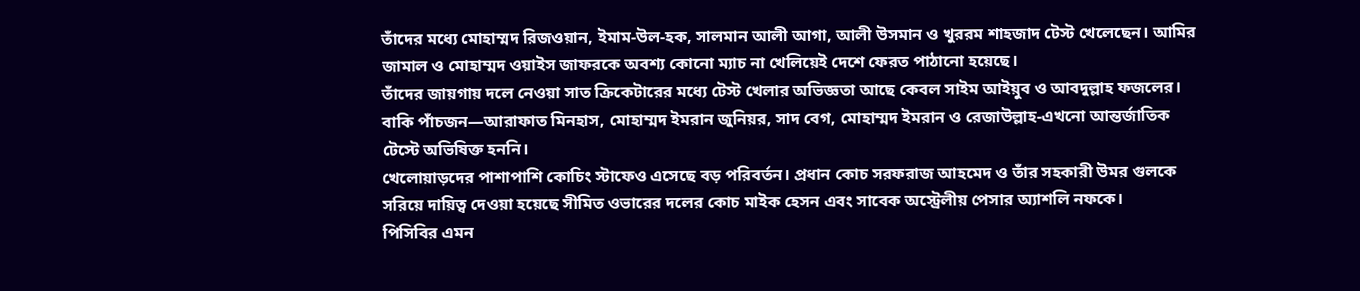তাঁদের মধ্যে মোহাম্মদ রিজওয়ান, ইমাম-উল-হক, সালমান আলী আগা, আলী উসমান ও খুররম শাহজাদ টেস্ট খেলেছেন। আমির জামাল ও মোহাম্মদ ওয়াইস জাফরকে অবশ্য কোনো ম্যাচ না খেলিয়েই দেশে ফেরত পাঠানো হয়েছে।
তাঁদের জায়গায় দলে নেওয়া সাত ক্রিকেটারের মধ্যে টেস্ট খেলার অভিজ্ঞতা আছে কেবল সাইম আইয়ুব ও আবদুল্লাহ ফজলের। বাকি পাঁচজন—আরাফাত মিনহাস, মোহাম্মদ ইমরান জুনিয়র, সাদ বেগ, মোহাম্মদ ইমরান ও রেজাউল্লাহ-এখনো আন্তর্জাতিক টেস্টে অভিষিক্ত হননি।
খেলোয়াড়দের পাশাপাশি কোচিং স্টাফেও এসেছে বড় পরিবর্তন। প্রধান কোচ সরফরাজ আহমেদ ও তাঁর সহকারী উমর গুলকে সরিয়ে দায়িত্ব দেওয়া হয়েছে সীমিত ওভারের দলের কোচ মাইক হেসন এবং সাবেক অস্ট্রেলীয় পেসার অ্যাশলি নফকে।
পিসিবির এমন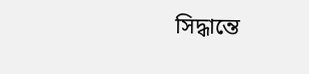সিদ্ধান্তে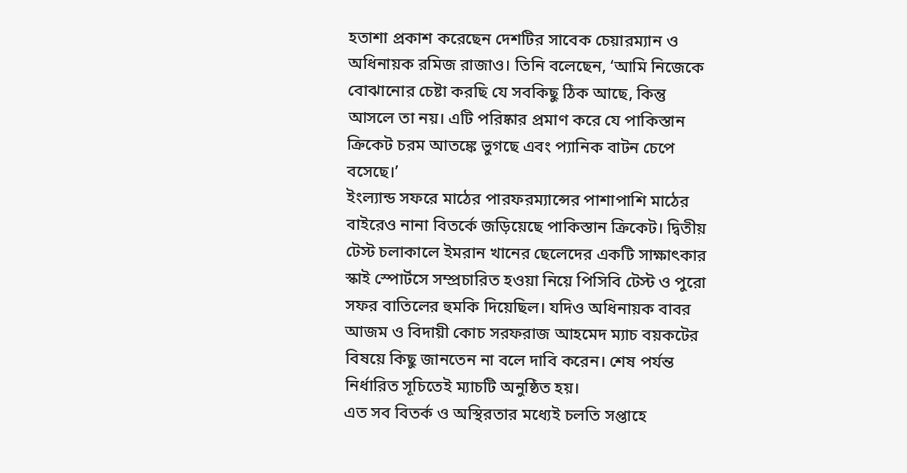হতাশা প্রকাশ করেছেন দেশটির সাবেক চেয়ারম্যান ও অধিনায়ক রমিজ রাজাও। তিনি বলেছেন, ‘আমি নিজেকে বোঝানোর চেষ্টা করছি যে সবকিছু ঠিক আছে, কিন্তু আসলে তা নয়। এটি পরিষ্কার প্রমাণ করে যে পাকিস্তান ক্রিকেট চরম আতঙ্কে ভুগছে এবং প্যানিক বাটন চেপে বসেছে।’
ইংল্যান্ড সফরে মাঠের পারফরম্যান্সের পাশাপাশি মাঠের বাইরেও নানা বিতর্কে জড়িয়েছে পাকিস্তান ক্রিকেট। দ্বিতীয় টেস্ট চলাকালে ইমরান খানের ছেলেদের একটি সাক্ষাৎকার স্কাই স্পোর্টসে সম্প্রচারিত হওয়া নিয়ে পিসিবি টেস্ট ও পুরো সফর বাতিলের হুমকি দিয়েছিল। যদিও অধিনায়ক বাবর আজম ও বিদায়ী কোচ সরফরাজ আহমেদ ম্যাচ বয়কটের বিষয়ে কিছু জানতেন না বলে দাবি করেন। শেষ পর্যন্ত নির্ধারিত সূচিতেই ম্যাচটি অনুষ্ঠিত হয়।
এত সব বিতর্ক ও অস্থিরতার মধ্যেই চলতি সপ্তাহে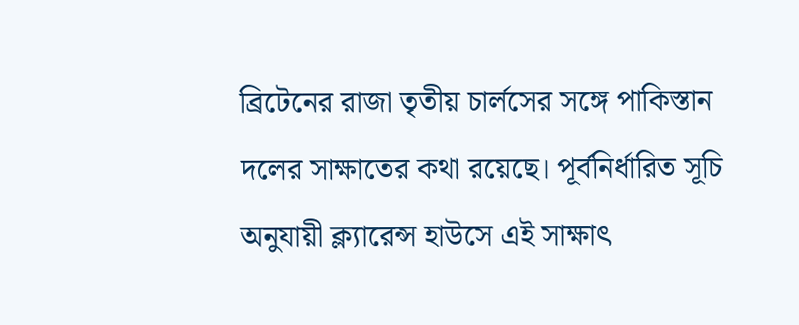ব্রিটেনের রাজা তৃতীয় চার্লসের সঙ্গে পাকিস্তান দলের সাক্ষাতের কথা রয়েছে। পূর্বনির্ধারিত সূচি অনুযায়ী ক্ল্যারেন্স হাউসে এই সাক্ষাৎ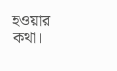হওয়ার কথা।